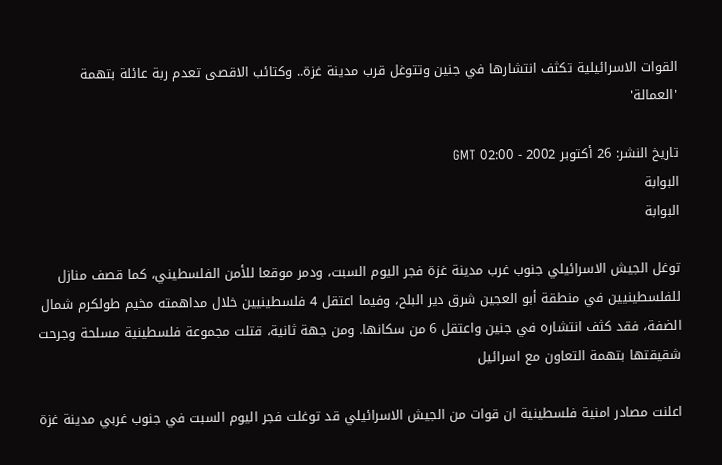القوات الاسرائيلية تكثف انتشارها في جنين وتتوغل قرب مدينة غزة.. وكتائب الاقصى تعدم ربة عائلة بتهمة 'العمالة'

تاريخ النشر: 26 أكتوبر 2002 - 02:00 GMT
البوابة
البوابة

توغل الجيش الاسرائيلي جنوب غرب مدينة غزة فجر اليوم السبت، ودمر موقعا للأمن الفلسطيني، كما قصف منازل للفلسطينيين في منطقة أبو العجين شرق دير البلح، وفيما اعتقل 4 فلسطينيين خلال مداهمته مخيم طولكرم شمال الضفة، فقد كثف انتشاره في جنين واعتقل 6 من سكانها. ومن جهة ثانية، قتلت مجموعة فلسطينية مسلحة وجرحت شقيقتها بتهمة التعاون مع اسرائيل

اعلنت مصادر امنية فلسطينية ان قوات من الجيش الاسرائيلي قد توغلت فجر اليوم السبت في جنوب غربي مدينة غزة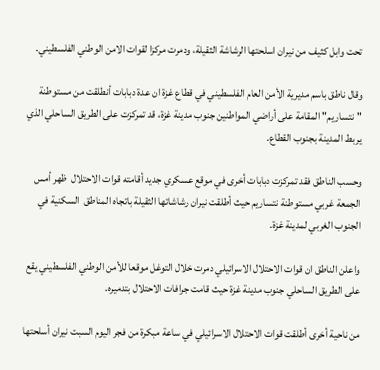تحت وابل كثيف من نيران اسلحتها الرشاشة الثقيلة، ودمرت مركزا لقوات الامن الوطني الفلسطيني.

وقال ناطق باسم مديرية الأمن العام الفلسطيني في قطاع غزة ان عدة دبابات أنطلقت من مستوطنة "نتساريم" المقامة على أراضي المواطنين جنوب مدينة غزة، قد تمركزت على الطريق الساحلي الذي يربط المدينة بجنوب القطاع.

وحسب الناطق فقد تمركزت دبابات أخرى في موقع عسكري جديد أقامته قوات الاحتلال  ظهر أمس الجمعة غربي مستوطنة نتساريم حيث أطلقت نيران رشاشاتها الثقيلة باتجاه المناطق  السكنية في الجنوب الغربي لمدينة غزة.

واعلن الناطق ان قوات الاحتلال الاسرائيلي دمرت خلال التوغل موقعا للأمن الوطني الفلسطيني يقع على الطريق الساحلي جنوب مدينة غزة حيث قامت جرافات الاحتلال بتدميره.

من ناحية أخرى أطلقت قوات الاحتلال الاسرائيلي في ساعة مبكرة من فجر اليوم السبت نيران أسلحتها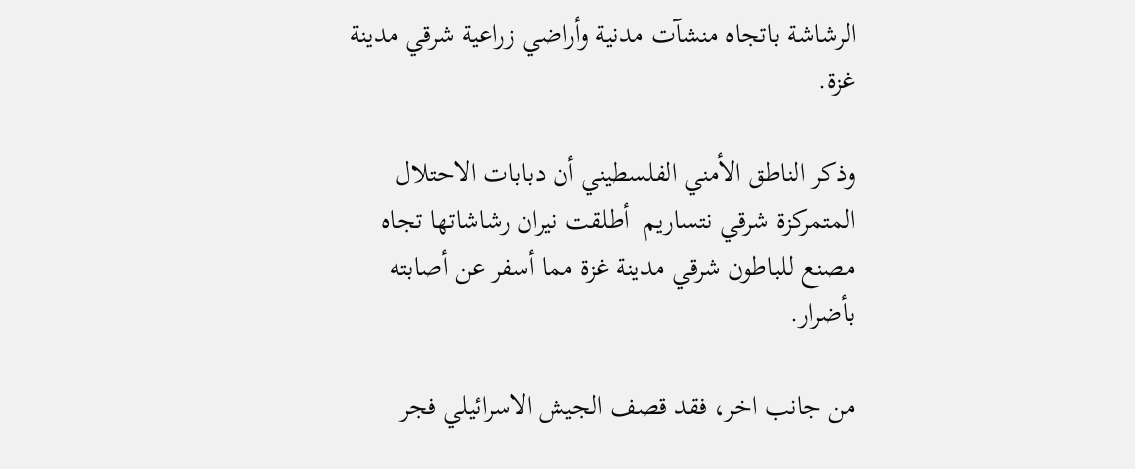الرشاشة باتجاه منشآت مدنية وأراضي زراعية شرقي مدينة غزة.

وذكر الناطق الأمني الفلسطيني أن دبابات الاحتلال المتمركزة شرقي نتساريم  أطلقت نيران رشاشاتها تجاه مصنع للباطون شرقي مدينة غزة مما أسفر عن أصابته  بأضرار.

من جانب اخر، فقد قصف الجيش الاسرائيلي فجر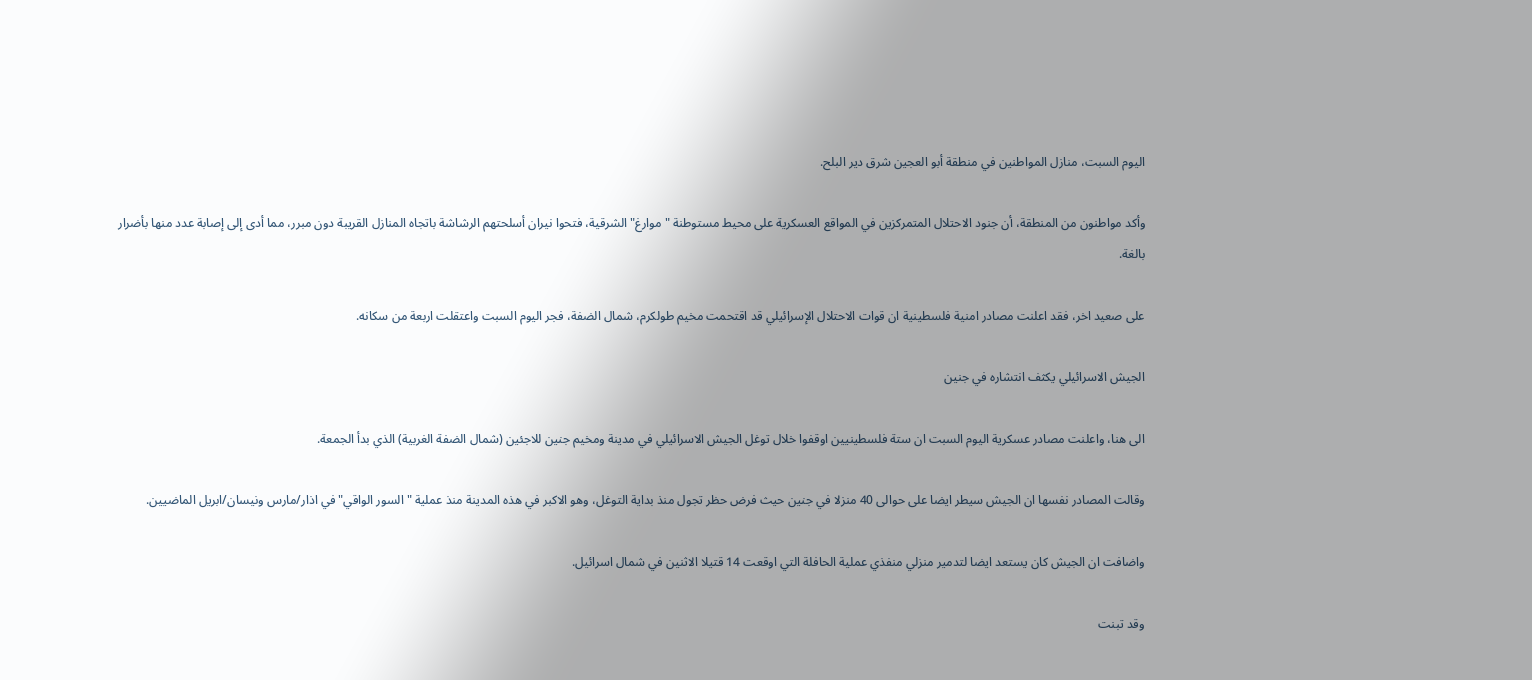اليوم السبت، منازل المواطنين في منطقة أبو العجين شرق دير البلح.

وأكد مواطنون من المنطقة، أن جنود الاحتلال المتمركزين في المواقع العسكرية على محيط مستوطنة "موارغ" الشرقية، فتحوا نيران أسلحتهم الرشاشة باتجاه المنازل القريبة دون مبرر، مما أدى إلى إصابة عدد منها بأضرار بالغة.

على صعيد اخر، فقد اعلنت مصادر امنية فلسطينية ان قوات الاحتلال الإسرائيلي قد اقتحمت مخيم طولكرم، شمال الضفة، فجر اليوم السبت واعتقلت اربعة من سكانه.

الجيش الاسرائيلي يكثف انتشاره في جنين

الى هنا، واعلنت مصادر عسكرية اليوم السبت ان ستة فلسطينيين اوقفوا خلال توغل الجيش الاسرائيلي في مدينة ومخيم جنين للاجئين (شمال الضفة الغربية) الذي بدأ الجمعة.

وقالت المصادر نفسها ان الجيش سيطر ايضا على حوالى 40 منزلا في جنين حيث فرض حظر تجول منذ بداية التوغل، وهو الاكبر في هذه المدينة منذ عملية "السور الواقي" في اذار/مارس ونيسان/ابريل الماضيين.

واضافت ان الجيش كان يستعد ايضا لتدمير منزلي منفذي عملية الحافلة التي اوقعت 14 قتيلا الاثنين في شمال اسرائيل.

وقد تبنت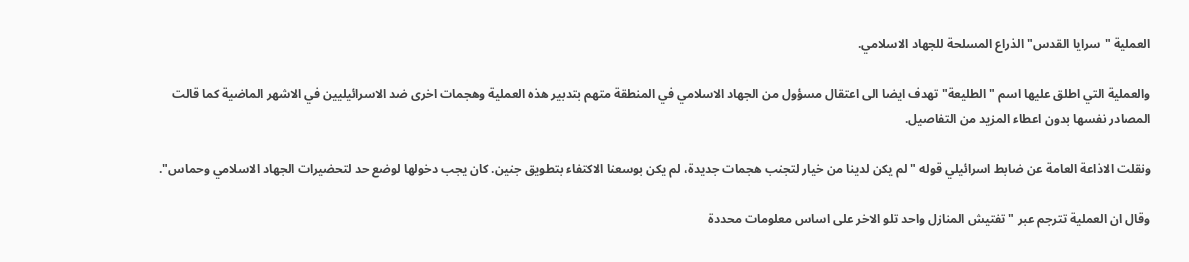العملية "سرايا القدس" الذراع المسلحة للجهاد الاسلامي.

والعملية التي اطلق عليها اسم "الطليعة" تهدف ايضا الى اعتقال مسؤول من الجهاد الاسلامي في المنطقة متهم بتدبير هذه العملية وهجمات اخرى ضد الاسرائيليين في الاشهر الماضية كما قالت المصادر نفسها بدون اعطاء المزيد من التفاصيل.

ونقلت الاذاعة العامة عن ضابط اسرائيلي قوله "لم يكن لدينا من خيار لتجنب هجمات جديدة، لم يكن بوسعنا الاكتفاء بتطويق جنين. كان يجب دخولها لوضع حد لتحضيرات الجهاد الاسلامي وحماس".

وقال ان العملية تترجم عبر "تفتيش المنازل واحد تلو الاخر على اساس معلومات محددة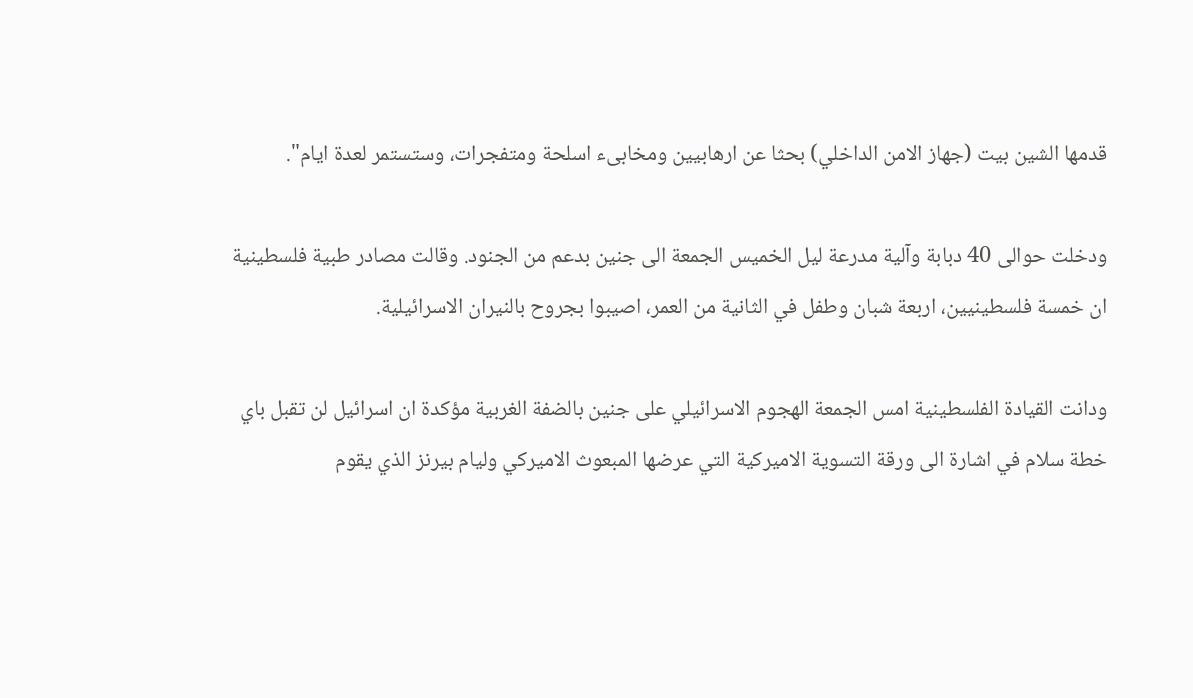قدمها الشين بيت (جهاز الامن الداخلي) بحثا عن ارهابيين ومخابىء اسلحة ومتفجرات، وستستمر لعدة ايام".

ودخلت حوالى 40 دبابة وآلية مدرعة ليل الخميس الجمعة الى جنين بدعم من الجنود. وقالت مصادر طبية فلسطينية ان خمسة فلسطينيين، اربعة شبان وطفل في الثانية من العمر، اصيبوا بجروح بالنيران الاسرائيلية.

ودانت القيادة الفلسطينية امس الجمعة الهجوم الاسرائيلي على جنين بالضفة الغربية مؤكدة ان اسرائيل لن تقبل باي خطة سلام في اشارة الى ورقة التسوية الاميركية التي عرضها المبعوث الاميركي وليام بيرنز الذي يقوم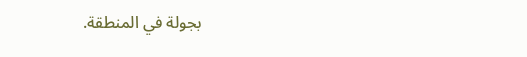بجولة في المنطقة.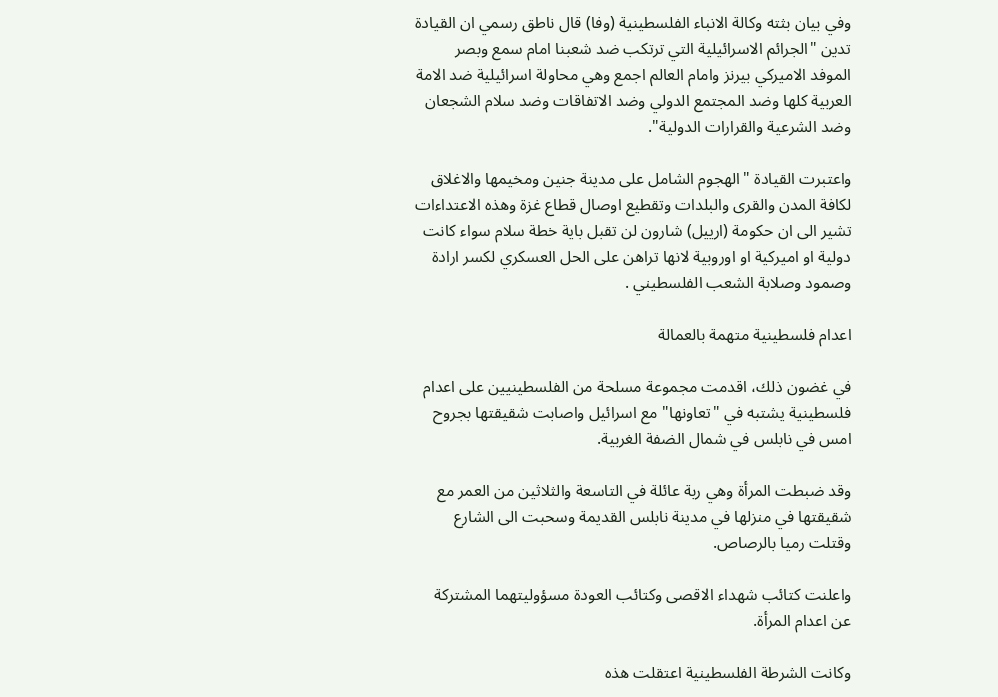وفي بيان بثته وكالة الانباء الفلسطينية (وفا) قال ناطق رسمي ان القيادة تدين "الجرائم الاسرائيلية التي ترتكب ضد شعبنا امام سمع وبصر الموفد الاميركي بيرنز وامام العالم اجمع وهي محاولة اسرائيلية ضد الامة العربية كلها وضد المجتمع الدولي وضد الاتفاقات وضد سلام الشجعان وضد الشرعية والقرارات الدولية".

واعتبرت القيادة "الهجوم الشامل على مدينة جنين ومخيمها والاغلاق لكافة المدن والقرى والبلدات وتقطيع اوصال قطاع غزة وهذه الاعتداءات تشير الى ان حكومة (ارييل) شارون لن تقبل باية خطة سلام سواء كانت دولية او اميركية او اوروبية لانها تراهن على الحل العسكري لكسر ارادة وصمود وصلابة الشعب الفلسطيني .

اعدام فلسطينية متهمة بالعمالة

في غضون ذلك، اقدمت مجموعة مسلحة من الفلسطينيين على اعدام فلسطينية يشتبه في "تعاونها" مع اسرائيل واصابت شقيقتها بجروح امس في نابلس في شمال الضفة الغربية.

وقد ضبطت المرأة وهي ربة عائلة في التاسعة والثلاثين من العمر مع شقيقتها في منزلها في مدينة نابلس القديمة وسحبت الى الشارع وقتلت رميا بالرصاص.

واعلنت كتائب شهداء الاقصى وكتائب العودة مسؤوليتهما المشتركة عن اعدام المرأة.

وكانت الشرطة الفلسطينية اعتقلت هذه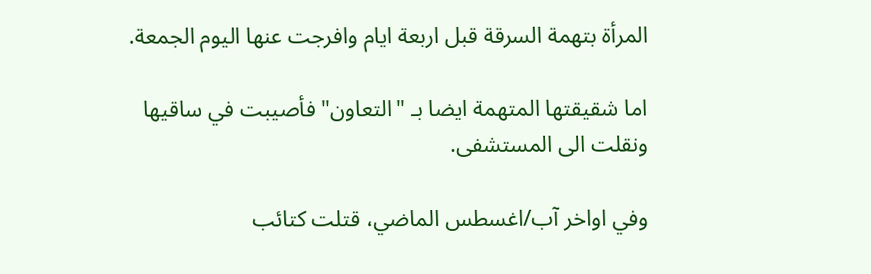المرأة بتهمة السرقة قبل اربعة ايام وافرجت عنها اليوم الجمعة.

اما شقيقتها المتهمة ايضا بـ "التعاون" فأصيبت في ساقيها ونقلت الى المستشفى.

وفي اواخر آب/اغسطس الماضي، قتلت كتائب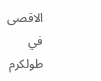الاقصى في طولكرم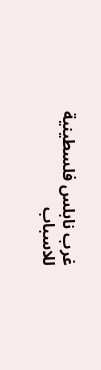غرب نابلس فلسطينية للاسباب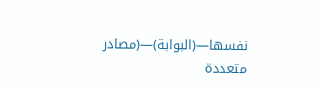نفسها—(البوابة)—(مصادر متعددة